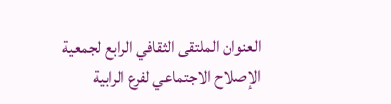العنوان الملتقى الثقافي الرابع لجمعية الإصلاح الاجتماعي لفرع الرابية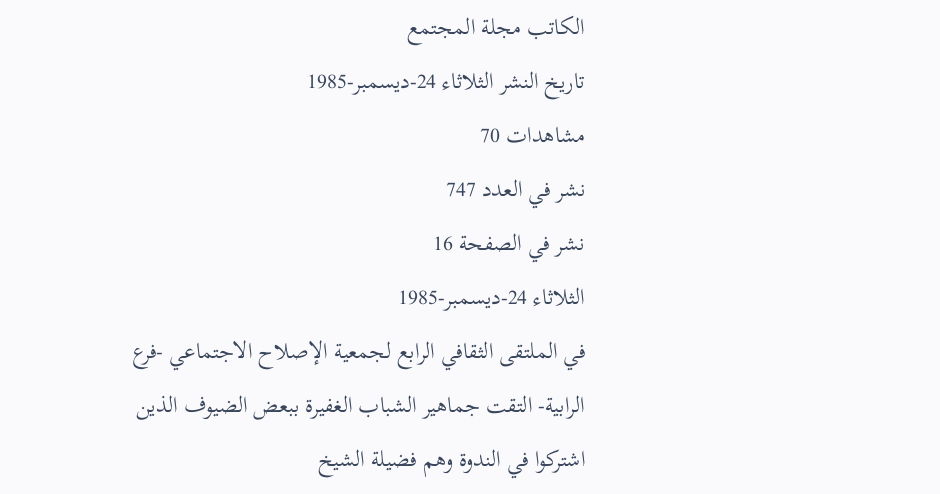الكاتب مجلة المجتمع
تاريخ النشر الثلاثاء 24-ديسمبر-1985
مشاهدات 70
نشر في العدد 747
نشر في الصفحة 16
الثلاثاء 24-ديسمبر-1985
في الملتقى الثقافي الرابع لجمعية الإصلاح الاجتماعي -فرع الرابية- التقت جماهير الشباب الغفيرة ببعض الضيوف الذين اشتركوا في الندوة وهم فضيلة الشيخ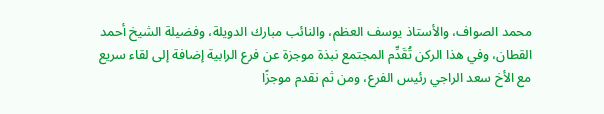محمد الصواف، والأستاذ يوسف العظم، والنائب مبارك الدويلة، وفضيلة الشيخ أحمد القطان، وفي هذا الركن تُقَدِّم المجتمع نبذة موجزة عن فرع الرابية إضافة إلى لقاء سريع مع الأخ سعد الراجي رئيس الفرع، ومن ثم نقدم موجزًا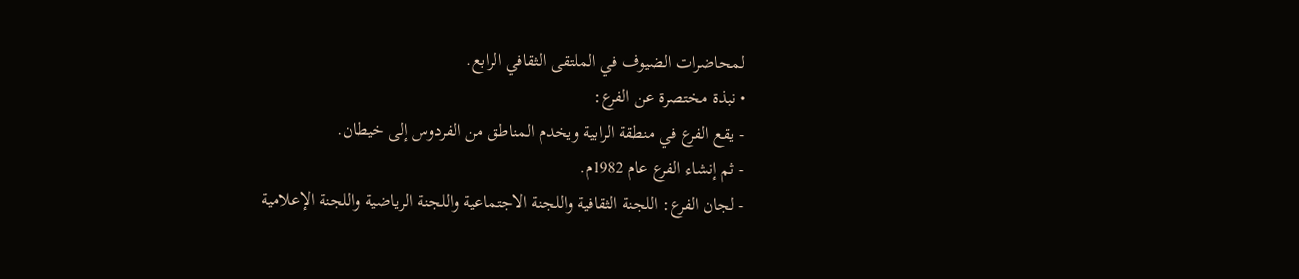لمحاضرات الضيوف في الملتقى الثقافي الرابع.
• نبذة مختصرة عن الفرع:
- يقع الفرع في منطقة الرابية ويخدم المناطق من الفردوس إلى خيطان.
- ثم إنشاء الفرع عام 1982م.
- لجان الفرع: اللجنة الثقافية واللجنة الاجتماعية واللجنة الرياضية واللجنة الإعلامية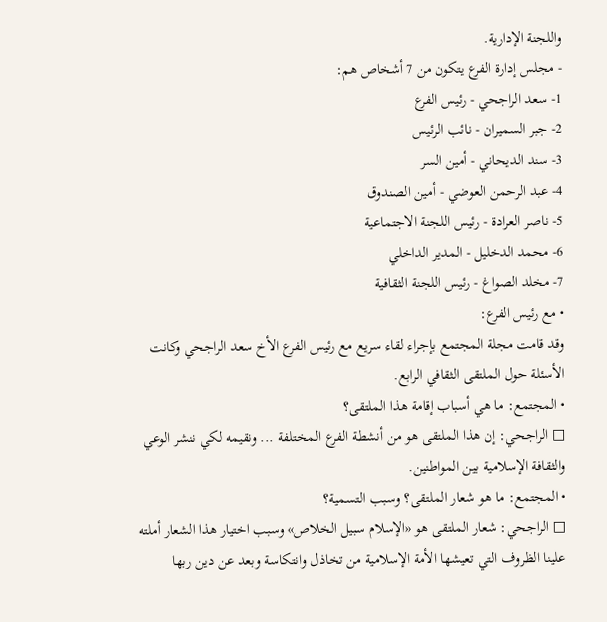واللجنة الإدارية.
- مجلس إدارة الفرع يتكون من 7 أشخاص هم:
1- سعد الراجحي - رئيس الفرع
2- جبر السميران - نائب الرئيس
3- سند الديحاني - أمين السر
4- عبد الرحمن العوضي - أمين الصندوق
5- ناصر العرادة - رئيس اللجنة الاجتماعية
6- محمد الدخليل - المدير الداخلي
7- مخلد الصواغ - رئيس اللجنة الثقافية
• مع رئيس الفرع:
وقد قامت مجلة المجتمع بإجراء لقاء سريع مع رئيس الفرع الأخ سعد الراجحي وكانت الأسئلة حول الملتقى الثقافي الرابع.
• المجتمع: ما هي أسباب إقامة هذا الملتقى؟
□ الراجحي: إن هذا الملتقى هو من أنشطة الفرع المختلفة ... ونقيمه لكي ننشر الوعي والثقافة الإسلامية بين المواطنين.
• المجتمع: ما هو شعار الملتقى؟ وسبب التسمية؟
□ الراجحي: شعار الملتقى هو «الإسلام سبيل الخلاص» وسبب اختيار هذا الشعار أملته علينا الظروف التي تعيشها الأمة الإسلامية من تخاذل وانتكاسة وبعد عن دين ربها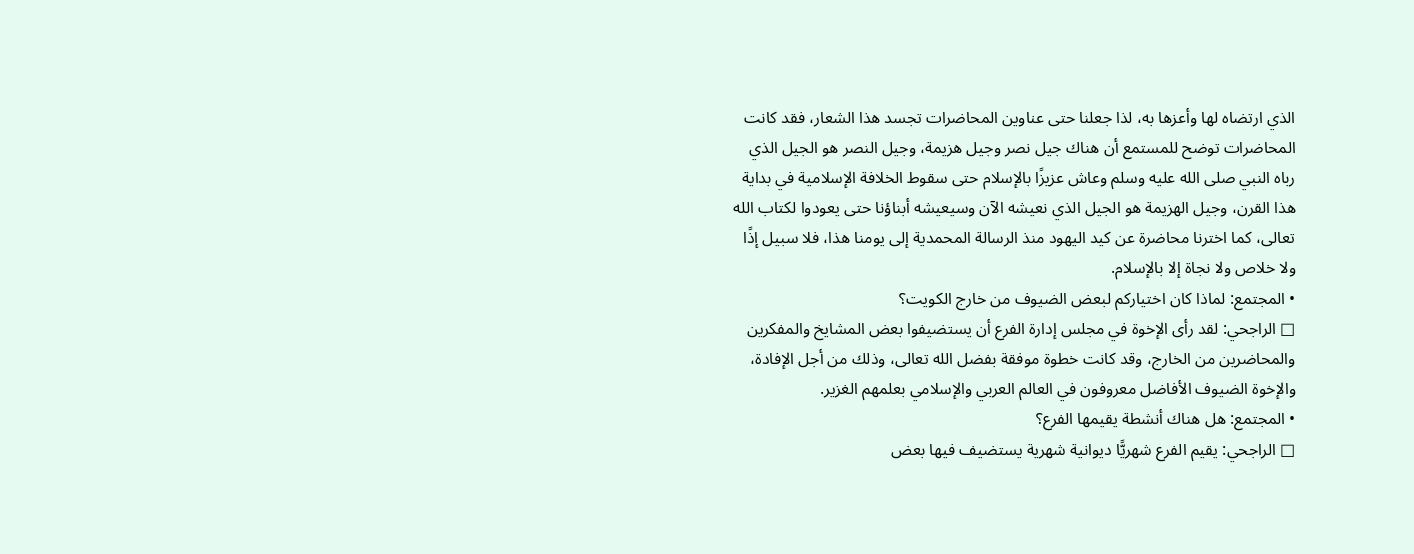الذي ارتضاه لها وأعزها به، لذا جعلنا حتى عناوين المحاضرات تجسد هذا الشعار، فقد كانت المحاضرات توضح للمستمع أن هناك جيل نصر وجيل هزيمة، وجيل النصر هو الجيل الذي رباه النبي صلى الله عليه وسلم وعاش عزيزًا بالإسلام حتى سقوط الخلافة الإسلامية في بداية هذا القرن، وجيل الهزيمة هو الجيل الذي نعيشه الآن وسيعيشه أبناؤنا حتى يعودوا لكتاب الله تعالى، كما اخترنا محاضرة عن كيد اليهود منذ الرسالة المحمدية إلى يومنا هذا، فلا سبيل إذًا ولا خلاص ولا نجاة إلا بالإسلام.
• المجتمع: لماذا كان اختياركم لبعض الضيوف من خارج الكويت؟
□ الراجحي: لقد رأى الإخوة في مجلس إدارة الفرع أن يستضيفوا بعض المشايخ والمفكرين والمحاضرين من الخارج، وقد كانت خطوة موفقة بفضل الله تعالى، وذلك من أجل الإفادة، والإخوة الضيوف الأفاضل معروفون في العالم العربي والإسلامي بعلمهم الغزير.
• المجتمع: هل هناك أنشطة يقيمها الفرع؟
□ الراجحي: يقيم الفرع شهريًّا ديوانية شهرية يستضيف فيها بعض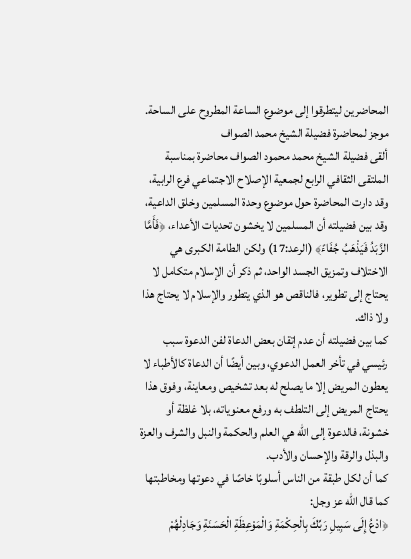المحاضرين ليتطرقوا إلى موضوع الساعة المطروح على الساحة.
موجز لمحاضرة فضيلة الشيخ محمد الصواف
ألقى فضيلة الشيخ محمد محمود الصواف محاضرة بمناسبة الملتقى الثقافي الرابع لجمعية الإصلاح الاجتماعي فرع الرابية، وقد دارت المحاضرة حول موضوع وحدة المسلمين وخلق الداعية، وقد بين فضيلته أن المسلمين لا يخشون تحديات الأعداء، ﴿فَأَمَّا الزَّبَدُ فَيَذْهَبُ جُفَاءً﴾ (الرعد:17) ولكن الطامة الكبرى هي الاختلاف وتمزيق الجسد الواحد، ثم ذكر أن الإسلام متكامل لا يحتاج إلى تطوير، فالناقص هو الذي يتطور والإسلام لا يحتاج هذا ولا ذاك.
كما بين فضيلته أن عدم إتقان بعض الدعاة لفن الدعوة سبب رئيسي في تأخر العمل الدعوي، وبين أيضًا أن الدعاة كالأطباء لا يعطون المريض إلا ما يصلح له بعد تشخيص ومعاينة، وفوق هذا يحتاج المريض إلى التلطف به ورفع معنوياته، بلا غلظة أو خشونة، فالدعوة إلى الله هي العلم والحكمة والنبل والشرف والعزة والبذل والرقة والإحسان والأدب.
كما أن لكل طبقة من الناس أسلوبًا خاصًا في دعوتها ومخاطبتها كما قال الله عز وجل:
﴿ادْعُ إِلَى سَبِيلِ رَبِّكَ بِالْحِكْمَةِ وَالْمَوْعِظَةِ الْحَسَنَةِ وَجَادِلْهُمْ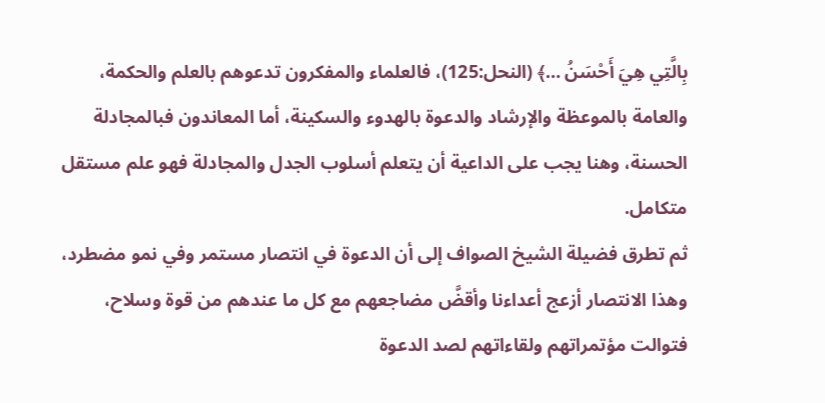بِالَّتِي هِيَ أَحْسَنُ …﴾ (النحل:125)، فالعلماء والمفكرون تدعوهم بالعلم والحكمة، والعامة بالموعظة والإرشاد والدعوة بالهدوء والسكينة، أما المعاندون فبالمجادلة الحسنة، وهنا يجب على الداعية أن يتعلم أسلوب الجدل والمجادلة فهو علم مستقل متكامل.
ثم تطرق فضيلة الشيخ الصواف إلى أن الدعوة في انتصار مستمر وفي نمو مضطرد، وهذا الانتصار أزعج أعداءنا وأقضَّ مضاجعهم مع كل ما عندهم من قوة وسلاح، فتوالت مؤتمراتهم ولقاءاتهم لصد الدعوة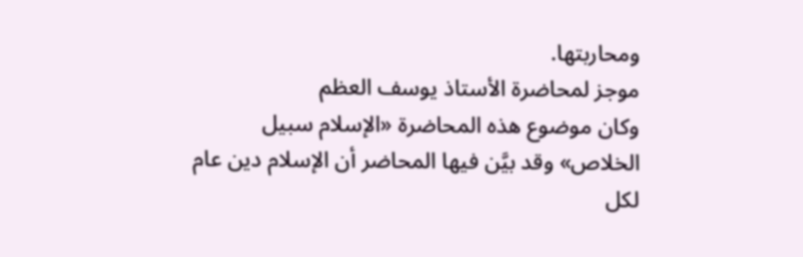ومحاربتها.
موجز لمحاضرة الأستاذ يوسف العظم
وكان موضوع هذه المحاضرة «الإسلام سبيل الخلاص» وقد بيَّن فيها المحاضر أن الإسلام دين عام لكل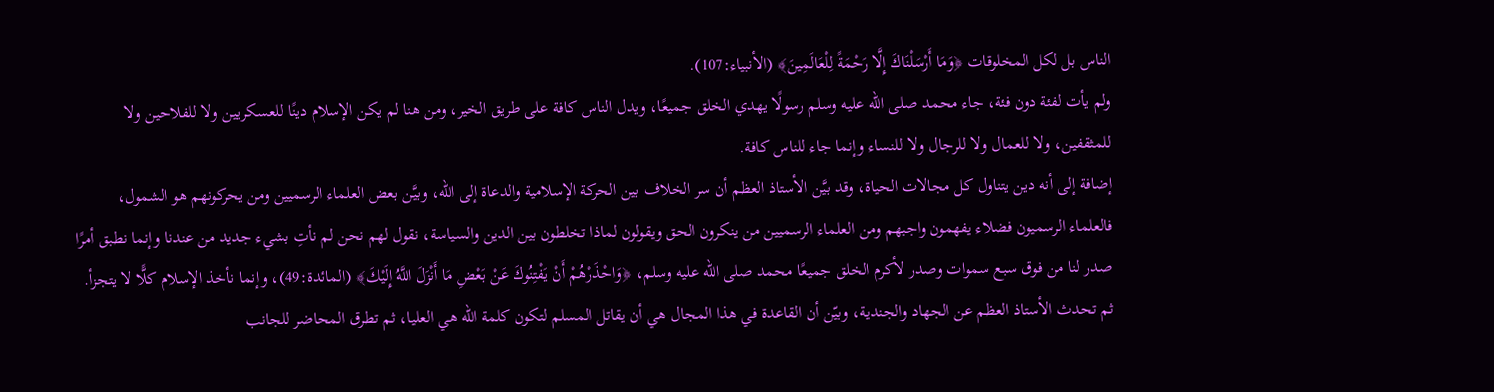الناس بل لكل المخلوقات ﴿وَمَا أَرْسَلْنَاكَ إِلَّا رَحْمَةً لِلْعَالَمِينَ﴾ (الأنبياء:107).
ولم يأت لفئة دون فئة، جاء محمد صلى الله عليه وسلم رسولًا يهدي الخلق جميعًا، ويدل الناس كافة على طريق الخير، ومن هنا لم يكن الإسلام دينًا للعسكريين ولا للفلاحين ولا للمثقفين، ولا للعمال ولا للرجال ولا للنساء وإنما جاء للناس كافة.
إضافة إلى أنه دين يتناول كل مجالات الحياة، وقد بيَّن الأستاذ العظم أن سر الخلاف بين الحركة الإسلامية والدعاة إلى الله، وبيَّن بعض العلماء الرسميين ومن يحركونهم هو الشمول، فالعلماء الرسميون فضلاء يفهمون واجبهم ومن العلماء الرسميين من ينكرون الحق ويقولون لماذا تخلطون بين الدين والسياسة، نقول لهم نحن لم نأتِ بشيء جديد من عندنا وإنما نطبق أمرًا صدر لنا من فوق سبع سموات وصدر لأكرم الخلق جميعًا محمد صلى الله عليه وسلم، ﴿وَاحْذَرْهُمْ أَنْ يَفْتِنُوكَ عَنْ بَعْضِ مَا أَنْزَلَ اللَّهُ إِلَيْكَ﴾ (المائدة:49)، وإنما نأخذ الإسلام كلًّا لا يتجزأ.
ثم تحدث الأستاذ العظم عن الجهاد والجندية، وبيّن أن القاعدة في هذا المجال هي أن يقاتل المسلم لتكون كلمة الله هي العليا، ثم تطرق المحاضر للجانب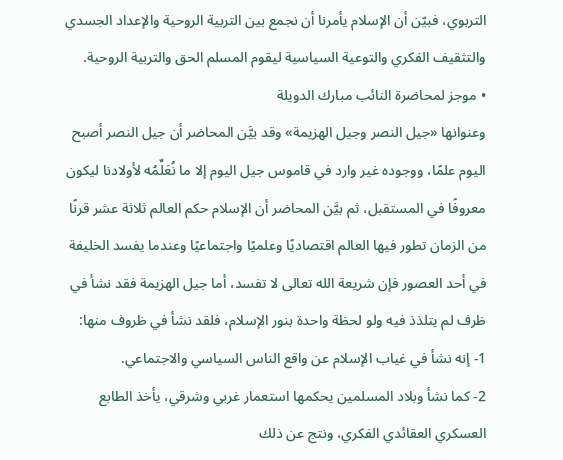التربوي، فبيّن أن الإسلام يأمرنا أن نجمع بين التربية الروحية والإعداد الجسدي والتثقيف الفكري والتوعية السياسية ليقوم المسلم الحق والتربية الروحية.
• موجز لمحاضرة النائب مبارك الدويلة
وعنوانها «جيل النصر وجيل الهزيمة» وقد بيَّن المحاضر أن جيل النصر أصبح اليوم علمًا، ووجوده غير وارد في قاموس جيل اليوم إلا ما نُعَلِّمُه لأولادنا ليكون معروفًا في المستقبل، ثم بيَّن المحاضر أن الإسلام حكم العالم ثلاثة عشر قرنًا من الزمان تطور فيها العالم اقتصاديًا وعلميًا واجتماعيًا وعندما يفسد الخليفة في أحد العصور فإن شريعة الله تعالى لا تفسد، أما جيل الهزيمة فقد نشأ في ظرف لم يتلذذ فيه ولو لحظة واحدة بنور الإسلام، فلقد نشأ في ظروف منها:
1- إنه نشأ في غياب الإسلام عن واقع الناس السياسي والاجتماعي.
2- كما نشأ وبلاد المسلمين يحكمها استعمار غربي وشرقي، يأخذ الطابع العسكري العقائدي الفكري، ونتج عن ذلك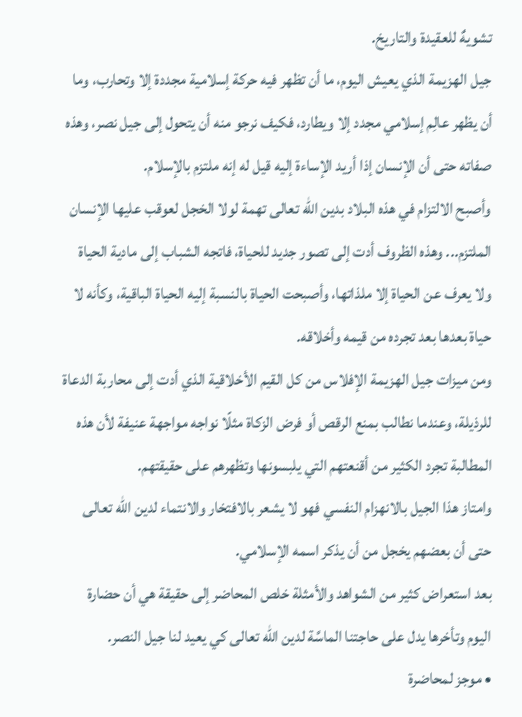تشويهٌ للعقيدة والتاريخ.
جيل الهزيمة الذي يعيش اليوم، ما أن تظهر فيه حركة إسلامية مجددة إلا وتحارب، وما أن يظهر عالِم إسلامي مجدد إلا ويطارد، فكيف نرجو منه أن يتحول إلى جيل نصر، وهذه صفاته حتى أن الإنسان إذا أريد الإساءة إليه قيل له إنه ملتزم بالإسلام.
وأصبح الالتزام في هذه البلاد بدين الله تعالى تهمة لولا الخجل لعوقب عليها الإنسان الملتزم... وهذه الظروف أدت إلى تصور جديد للحياة، فاتجه الشباب إلى مادية الحياة ولا يعرف عن الحياة إلا ملذاتها، وأصبحت الحياة بالنسبة إليه الحياة الباقية، وكأنه لا حياة بعدها بعد تجرده من قيمه وأخلاقه.
ومن ميزات جيل الهزيمة الإفلاس من كل القيم الأخلاقية الذي أدت إلى محاربة الدعاة للرذيلة، وعندما نطالب بمنع الرقص أو فرض الزكاة مثلًا نواجه مواجهة عنيفة لأن هذه المطالبة تجرد الكثير من أقنعتهم التي يلبسونها وتظهرهم على حقيقتهم.
وامتاز هذا الجيل بالانهزام النفسي فهو لا يشعر بالافتخار والانتماء لدين الله تعالى حتى أن بعضهم يخجل من أن يذكر اسمه الإسلامي.
بعد استعراض كثير من الشواهد والأمثلة خلص المحاضر إلى حقيقة هي أن حضارة اليوم وتأخرها يدل على حاجتنا الماسَّة لدين الله تعالى كي يعيد لنا جيل النصر.
• موجز لمحاضرة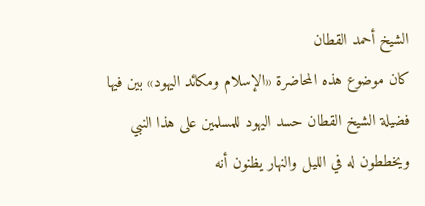الشيخ أحمد القطان
كان موضوع هذه المحاضرة «الإسلام ومكائد اليهود» بين فيها فضيلة الشيخ القطان حسد اليهود للمسلمين على هذا النبي ويخططون له في الليل والنهار يظنون أنه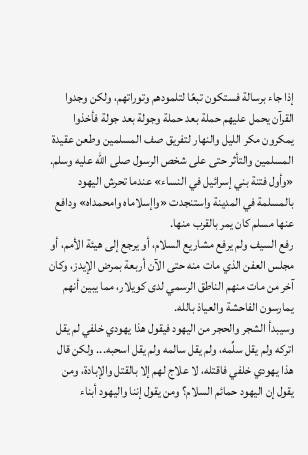إذا جاء برسالة فستكون تبعًا لتلمودهم وتوراتهم، ولكن وجدوا القرآن يحمل عليهم حملة بعد حملة وجولة بعد جولة فأخذوا يمكرون مكر الليل والنهار لتفريق صف المسلمين وطعن عقيدة المسلمين والتأثر حتى على شخص الرسول صلى الله عليه وسلم.
«وأول فتنة بني إسرائيل في النساء» عندما تحرش اليهود بالمسلمة في المدينة واستنجدت «واإسلاماه وامحمداه» ودافع عنها مسلم كان يمر بالقرب منها.
رفع السيف ولم يرفع مشاريع السلام، أو يرجع إلى هيئة الأمم، أو مجلس العفن الذي مات منه حتى الآن أربعة بمرض الإيدز، وكان آخر من مات منهم الناطق الرسمي لدى كويلار، مما يبين أنهم يمارسون الفاحشة والعياذ بالله.
وسيبدأ الشجر والحجر من اليهود فيقول هذا يهودي خلفي لم يقل اتركه ولم يقل سلِّمه، ولم يقل سالمه ولم يقل اسحبه... ولكن قال هذا يهودي خلفي فاقتله، لا علاج لهم إلا بالقتل والإبادة، ومن يقول إن اليهود حمائم السلام؟ ومن يقول إننا واليهود أبناء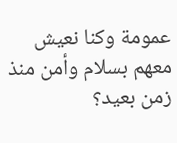عمومة وكنا نعيش معهم بسلام وأمن منذ زمن بعيد؟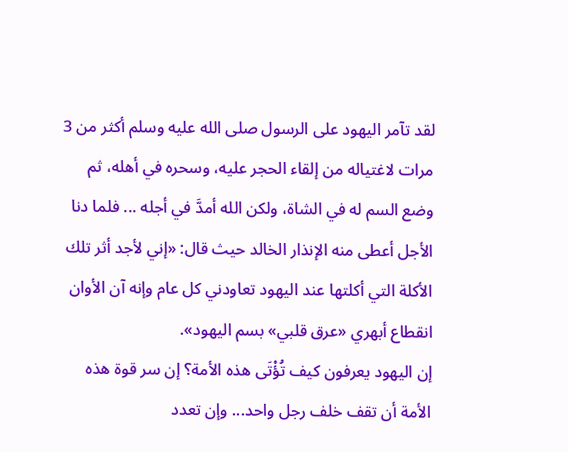لقد تآمر اليهود على الرسول صلى الله عليه وسلم أكثر من 3 مرات لاغتياله من إلقاء الحجر عليه، وسحره في أهله، ثم وضع السم له في الشاة، ولكن الله أمدَّ في أجله ... فلما دنا الأجل أعطى منه الإنذار الخالد حيث قال: «إني لأجد أثر تلك الأكلة التي أكلتها عند اليهود تعاودني كل عام وإنه آن الأوان انقطاع أبهري «عرق قلبي» بسم اليهود».
إن اليهود يعرفون كيف تُؤْتَى هذه الأمة؟ إن سر قوة هذه الأمة أن تقف خلف رجل واحد... وإن تعدد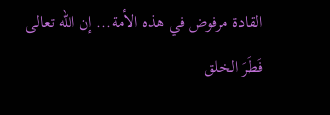القادة مرفوض في هذه الأمة... إن الله تعالى فَطَرَ الخلق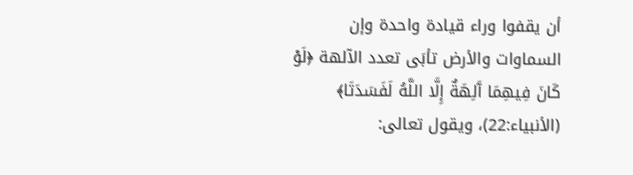أن يقفوا وراء قيادة واحدة وإن السماوات والأرض تأبَى تعدد الآلهة ﴿لَوْ كَانَ فِيهِمَا آَلِهَةٌ إِلَّا اللَّهُ لَفَسَدَتَا﴾ (الأنبياء:22)، ويقول تعالى: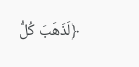﴿لَذَهَبَ كُلُّ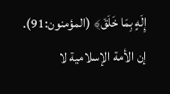إِلَهٍ بِمَا خَلَقَ﴾ (المؤمنون:91).
إن الأمة الإسلامية لا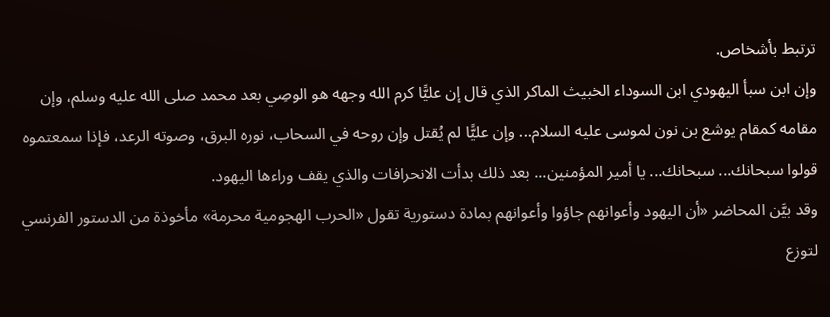ترتبط بأشخاص.
وإن ابن سبأ اليهودي ابن السوداء الخبيث الماكر الذي قال إن عليًّا كرم الله وجهه هو الوصِي بعد محمد صلى الله عليه وسلم، وإن مقامه كمقام يوشع بن نون لموسى عليه السلام... وإن عليًّا لم يُقتل وإن روحه في السحاب، نوره البرق، وصوته الرعد، فإذا سمعتموه قولوا سبحانك... سبحانك... يا أمير المؤمنين... بعد ذلك بدأت الانحرافات والذي يقف وراءها اليهود.
وقد بيَّن المحاضر «أن اليهود وأعوانهم جاؤوا وأعوانهم بمادة دستورية تقول «الحرب الهجومية محرمة» مأخوذة من الدستور الفرنسي لتوزع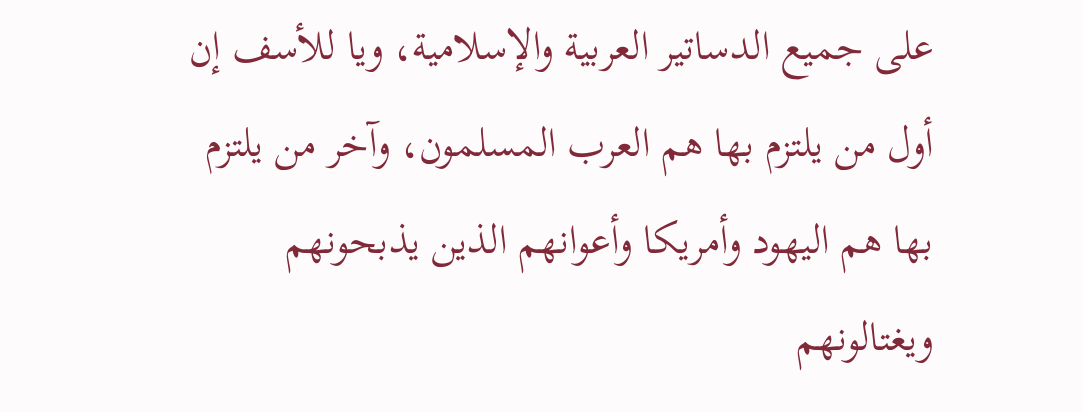على جميع الدساتير العربية والإسلامية، ويا للأسف إن أول من يلتزم بها هم العرب المسلمون، وآخر من يلتزم بها هم اليهود وأمريكا وأعوانهم الذين يذبحونهم ويغتالونهم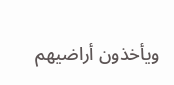ويأخذون أراضيهم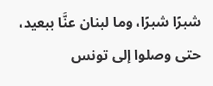شبرًا شبرًا، وما لبنان عنَّا ببعيد، حتى وصلوا إلى تونس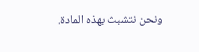ونحن نتشبث بهذه المادة.